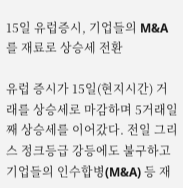15일 유럽증시, 기업들의 M&A를 재료로 상승세 전환

유럽 증시가 15일(현지시간) 거래를 상승세로 마감하며 5거래일째 상승세를 이어갔다. 전일 그리스 정크등급 강등에도 불구하고 기업들의 인수합병(M&A) 등 재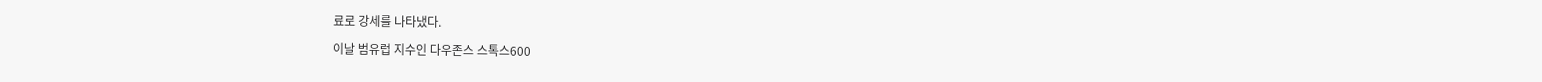료로 강세를 나타냈다.

이날 범유럽 지수인 다우존스 스톡스600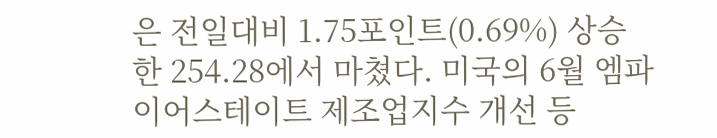은 전일대비 1.75포인트(0.69%) 상승한 254.28에서 마쳤다. 미국의 6월 엠파이어스테이트 제조업지수 개선 등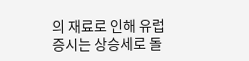의 재료로 인해 유럽 증시는 상승세로 돌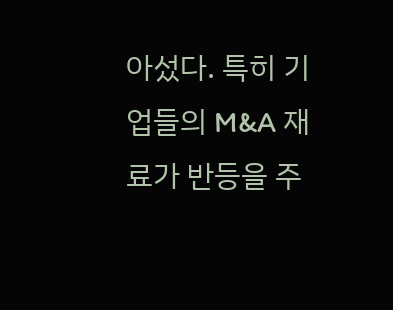아섰다. 특히 기업들의 M&A 재료가 반등을 주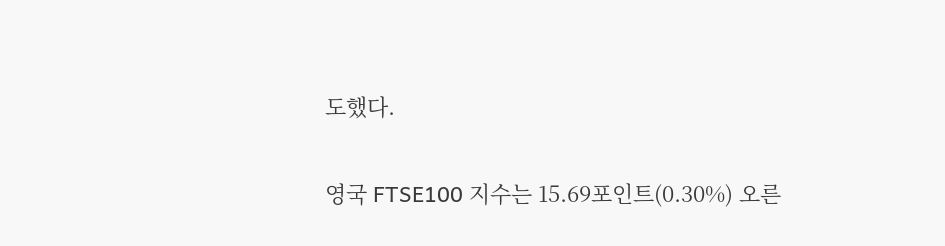도했다.

영국 FTSE100 지수는 15.69포인트(0.30%) 오른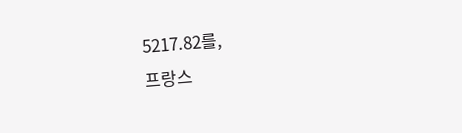5217.82를,
프랑스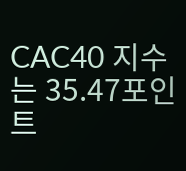CAC40 지수는 35.47포인트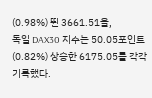(0.98%) 뛴 3661.51을,
독일 DAX30 지수는 50.05포인트(0.82%) 상승한 6175.05를 각각 기록했다.